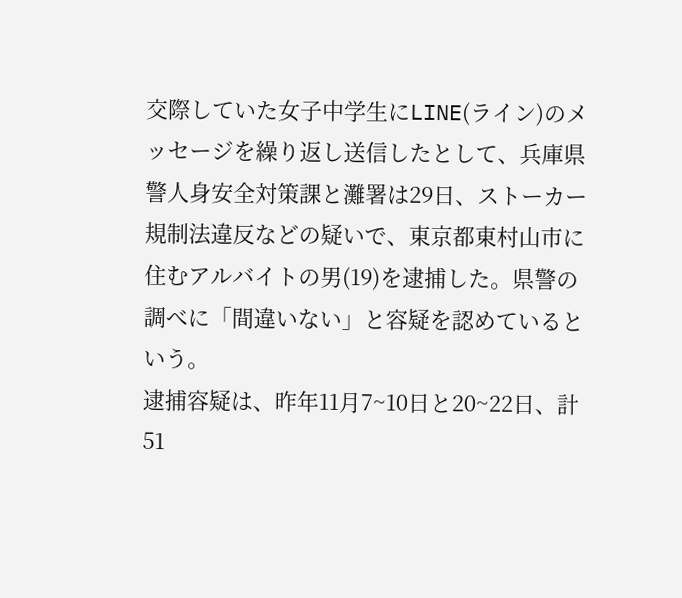交際していた女子中学生にLINE(ライン)のメッセージを繰り返し送信したとして、兵庫県警人身安全対策課と灘署は29日、ストーカー規制法違反などの疑いで、東京都東村山市に住むアルバイトの男(19)を逮捕した。県警の調べに「間違いない」と容疑を認めているという。
逮捕容疑は、昨年11月7~10日と20~22日、計51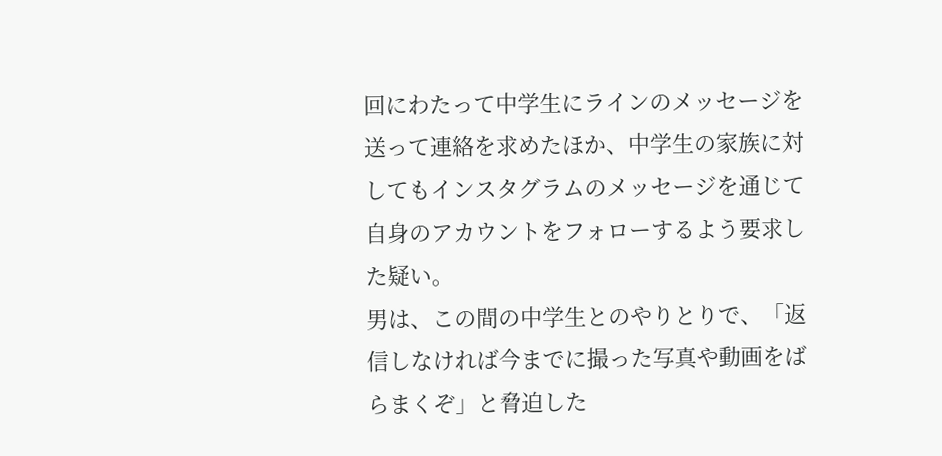回にわたって中学生にラインのメッセージを送って連絡を求めたほか、中学生の家族に対してもインスタグラムのメッセージを通じて自身のアカウントをフォローするよう要求した疑い。
男は、この間の中学生とのやりとりで、「返信しなければ今までに撮った写真や動画をばらまくぞ」と脅迫した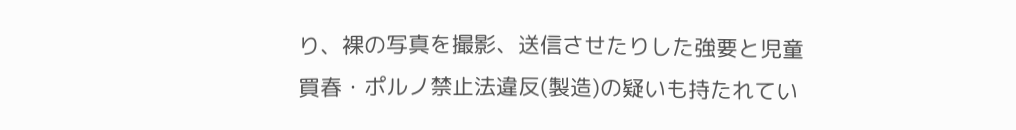り、裸の写真を撮影、送信させたりした強要と児童買春・ポルノ禁止法違反(製造)の疑いも持たれてい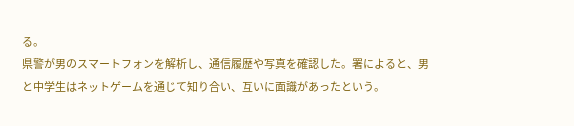る。
県警が男のスマートフォンを解析し、通信履歴や写真を確認した。署によると、男と中学生はネットゲームを通じて知り合い、互いに面識があったという。